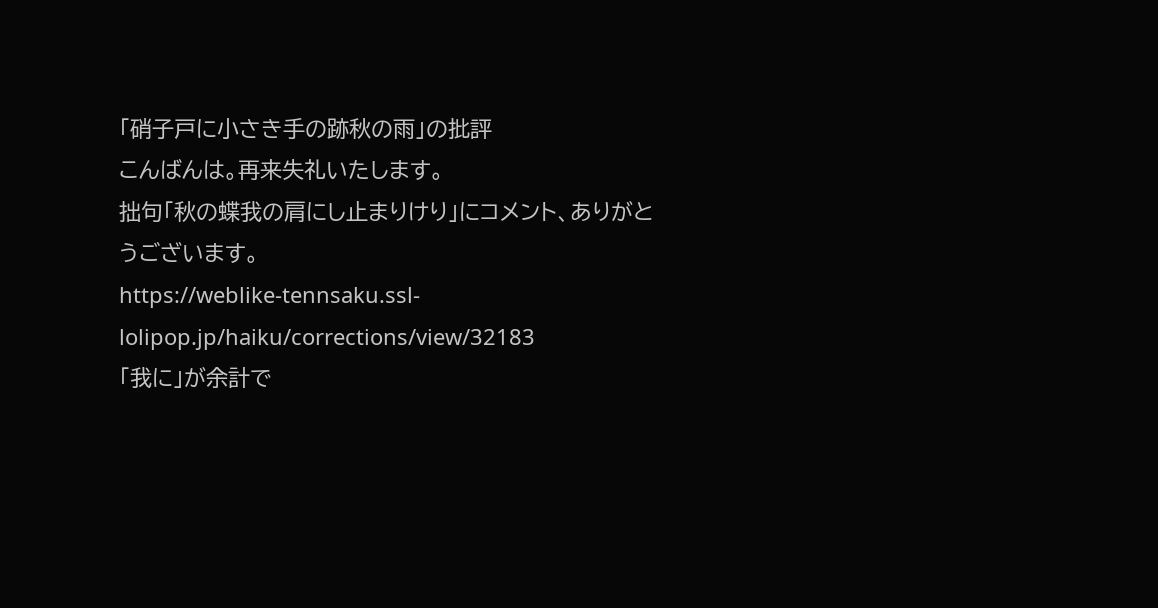「硝子戸に小さき手の跡秋の雨」の批評
こんばんは。再来失礼いたします。
拙句「秋の蝶我の肩にし止まりけり」にコメント、ありがとうございます。
https://weblike-tennsaku.ssl-lolipop.jp/haiku/corrections/view/32183
「我に」が余計で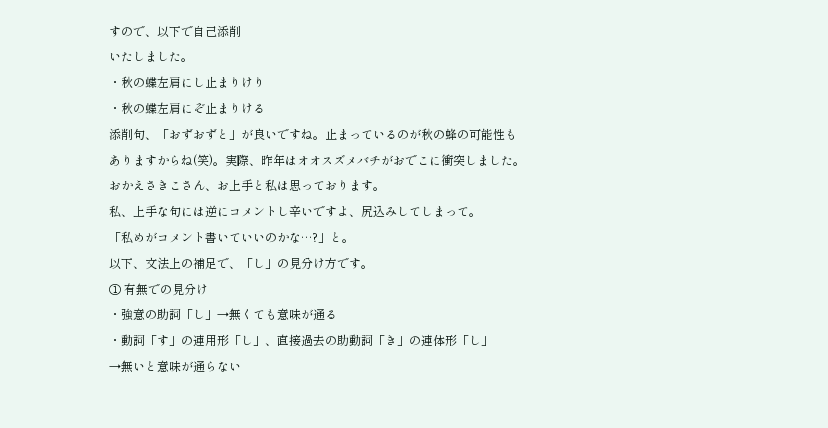すので、以下で自己添削
いたしました。
・秋の蝶左肩にし止まりけり
・秋の蝶左肩にぞ止まりける
添削句、「おずおずと」が良いですね。止まっているのが秋の蜂の可能性も
ありますからね(笑)。実際、昨年はオオスズメバチがおでこに衝突しました。
おかえさきこさん、お上手と私は思っております。
私、上手な句には逆にコメントし辛いですよ、尻込みしてしまって。
「私めがコメント書いていいのかな…?」と。
以下、文法上の補足で、「し」の見分け方です。
① 有無での見分け
・強意の助詞「し」→無くても意味が通る
・動詞「す」の連用形「し」、直接過去の助動詞「き」の連体形「し」
→無いと意味が通らない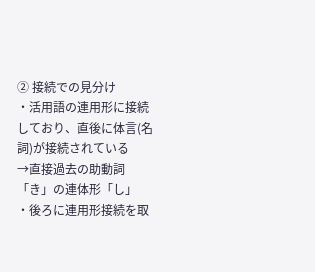② 接続での見分け
・活用語の連用形に接続しており、直後に体言(名詞)が接続されている
→直接過去の助動詞「き」の連体形「し」
・後ろに連用形接続を取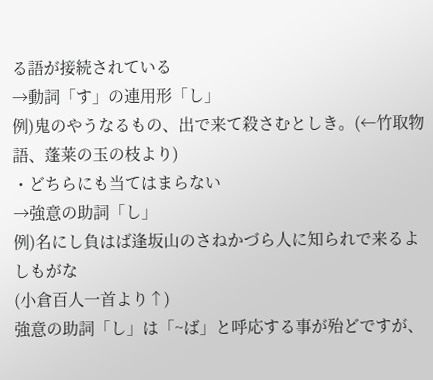る語が接続されている
→動詞「す」の連用形「し」
例)鬼のやうなるもの、出で来て殺さむとしき。(←竹取物語、蓬莱の玉の枝より)
・どちらにも当てはまらない
→強意の助詞「し」
例)名にし負はば逢坂山のさねかづら人に知られで来るよしもがな
(小倉百人一首より↑)
強意の助詞「し」は「~ば」と呼応する事が殆どですが、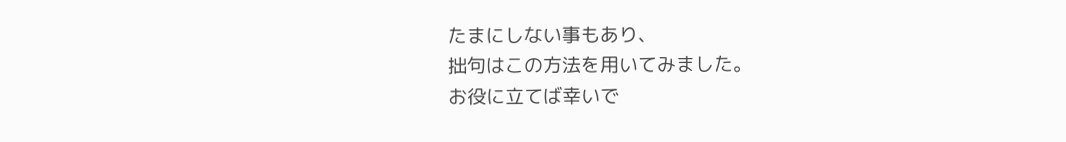たまにしない事もあり、
拙句はこの方法を用いてみました。
お役に立てば幸いで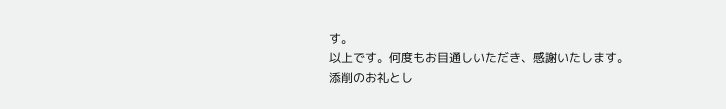す。
以上です。何度もお目通しいただき、感謝いたします。
添削のお礼とし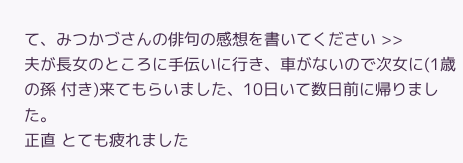て、みつかづさんの俳句の感想を書いてください >>
夫が長女のところに手伝いに行き、車がないので次女に(1歳の孫 付き)来てもらいました、10日いて数日前に帰りました。
正直 とても疲れました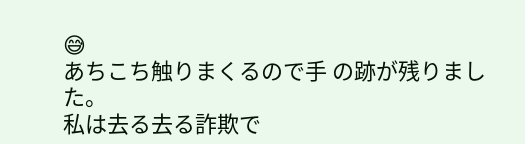😅
あちこち触りまくるので手 の跡が残りました。
私は去る去る詐欺で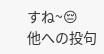すね~😔
他への投句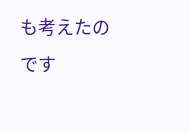も考えたのです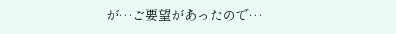が…ご要望があったので…